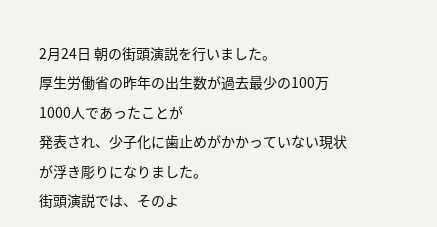2月24日 朝の街頭演説を行いました。
厚生労働省の昨年の出生数が過去最少の100万1000人であったことが
発表され、少子化に歯止めがかかっていない現状が浮き彫りになりました。
街頭演説では、そのよ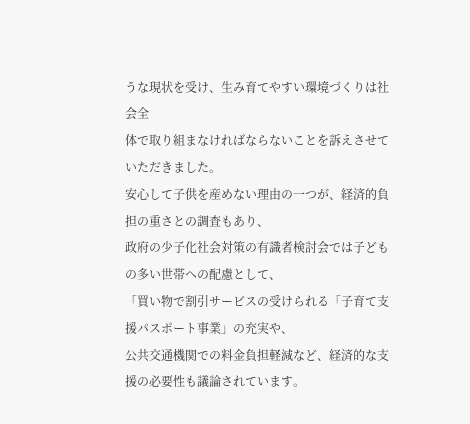うな現状を受け、生み育てやすい環境づくりは社会全
体で取り組まなければならないことを訴えさせていただきました。
安心して子供を産めない理由の一つが、経済的負担の重さとの調査もあり、
政府の少子化社会対策の有識者検討会では子どもの多い世帯への配慮として、
「買い物で割引サービスの受けられる「子育て支援パスポート事業」の充実や、
公共交通機関での料金負担軽減など、経済的な支援の必要性も議論されています。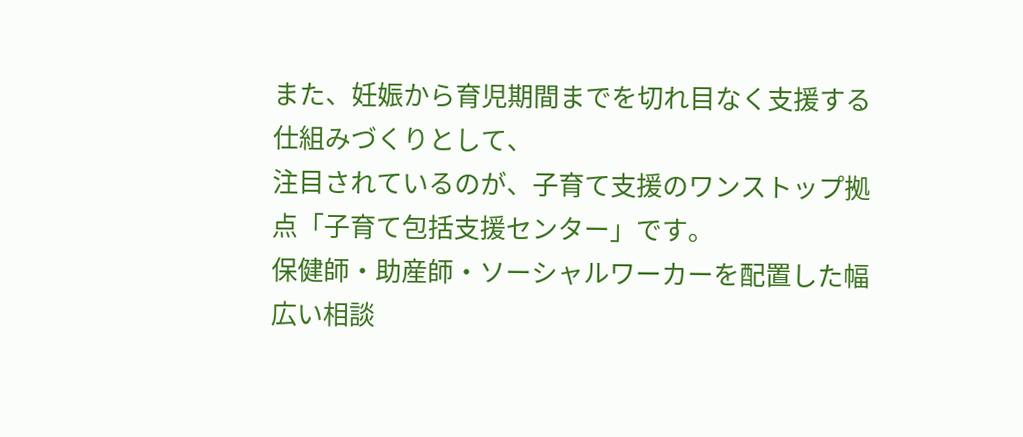また、妊娠から育児期間までを切れ目なく支援する仕組みづくりとして、
注目されているのが、子育て支援のワンストップ拠点「子育て包括支援センター」です。
保健師・助産師・ソーシャルワーカーを配置した幅広い相談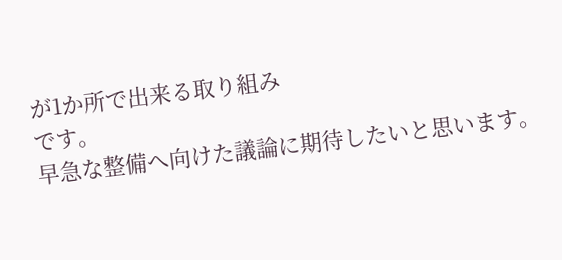が1か所で出来る取り組み
です。
早急な整備へ向けた議論に期待したいと思います。